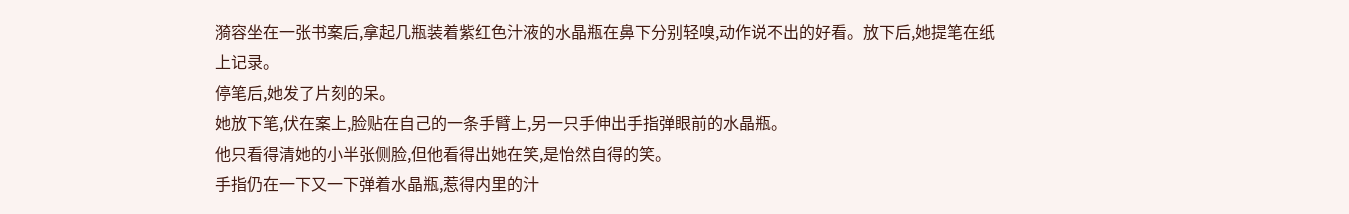漪容坐在一张书案后,拿起几瓶装着紫红色汁液的水晶瓶在鼻下分别轻嗅,动作说不出的好看。放下后,她提笔在纸上记录。
停笔后,她发了片刻的呆。
她放下笔,伏在案上,脸贴在自己的一条手臂上,另一只手伸出手指弹眼前的水晶瓶。
他只看得清她的小半张侧脸,但他看得出她在笑,是怡然自得的笑。
手指仍在一下又一下弹着水晶瓶,惹得内里的汁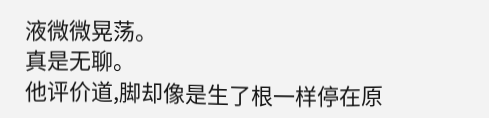液微微晃荡。
真是无聊。
他评价道,脚却像是生了根一样停在原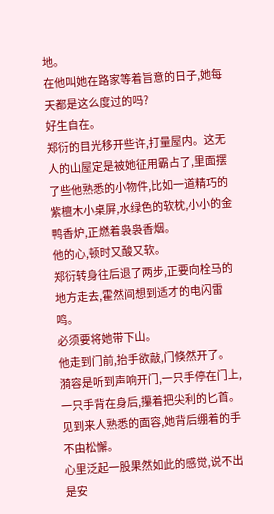地。
在他叫她在路家等着旨意的日子,她每天都是这么度过的吗?
好生自在。
郑衍的目光移开些许,打量屋内。这无人的山屋定是被她征用霸占了,里面摆了些他熟悉的小物件,比如一道精巧的紫檀木小桌屏,水绿色的软枕,小小的金鸭香炉,正燃着袅袅香烟。
他的心,顿时又酸又软。
郑衍转身往后退了两步,正要向栓马的地方走去,霍然间想到适才的电闪雷鸣。
必须要将她带下山。
他走到门前,抬手欲敲,门倏然开了。
漪容是听到声响开门,一只手停在门上,一只手背在身后,攥着把尖利的匕首。
见到来人熟悉的面容,她背后绷着的手不由松懈。
心里泛起一股果然如此的感觉,说不出是安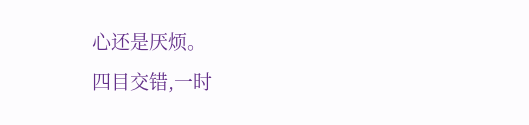心还是厌烦。
四目交错,一时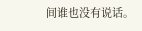间谁也没有说话。